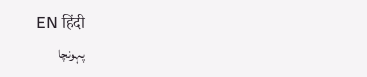EN हिंदी
پہونچا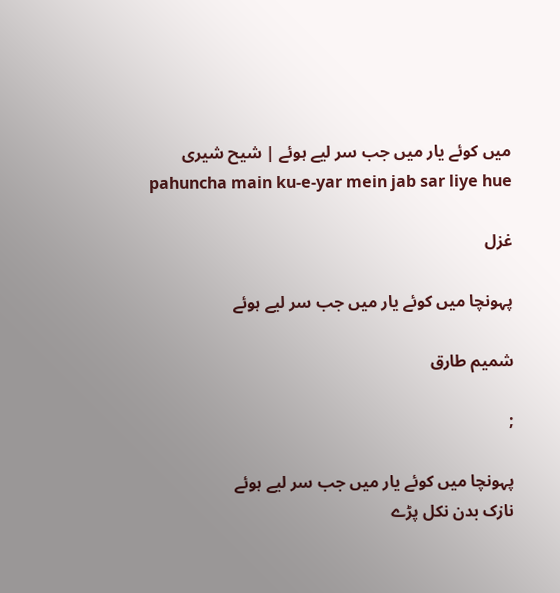میں کوئے یار میں جب سر لیے ہوئے | شیح شیری
pahuncha main ku-e-yar mein jab sar liye hue

غزل

پہونچا میں کوئے یار میں جب سر لیے ہوئے

شمیم طارق

;

پہونچا میں کوئے یار میں جب سر لیے ہوئے
نازک بدن نکل پڑے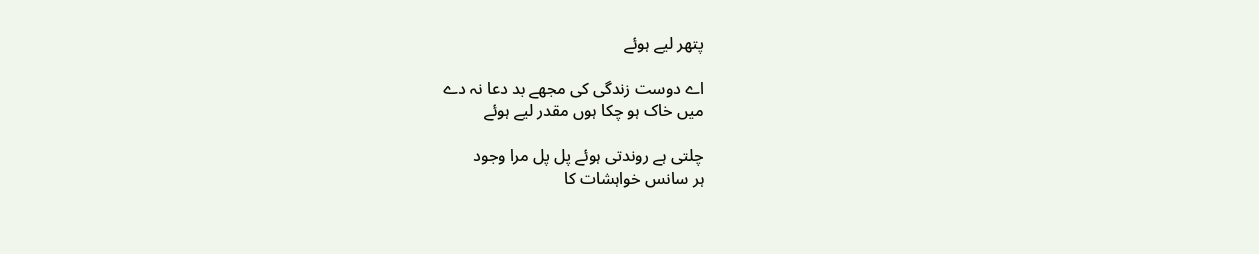پتھر لیے ہوئے

اے دوست زندگی کی مجھے بد دعا نہ دے
میں خاک ہو چکا ہوں مقدر لیے ہوئے

چلتی ہے روندتی ہوئے پل پل مرا وجود
ہر سانس خواہشات کا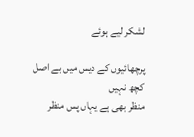لشکر لیے ہوئے

پرچھائیوں کے دیس میں بے اصل کچھ نہیں
منظر بھی ہے یہاں پس منظر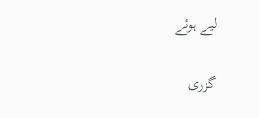لیے ہوئے

گزری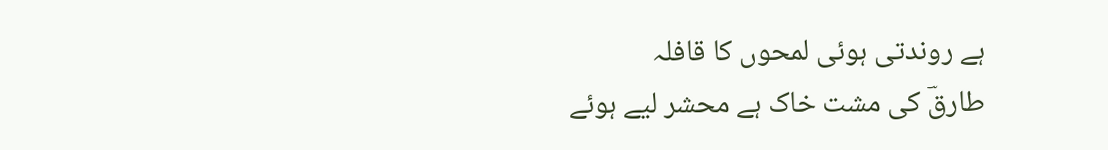ہے روندتی ہوئی لمحوں کا قافلہ
طارقؔ کی مشت خاک ہے محشر لیے ہوئے